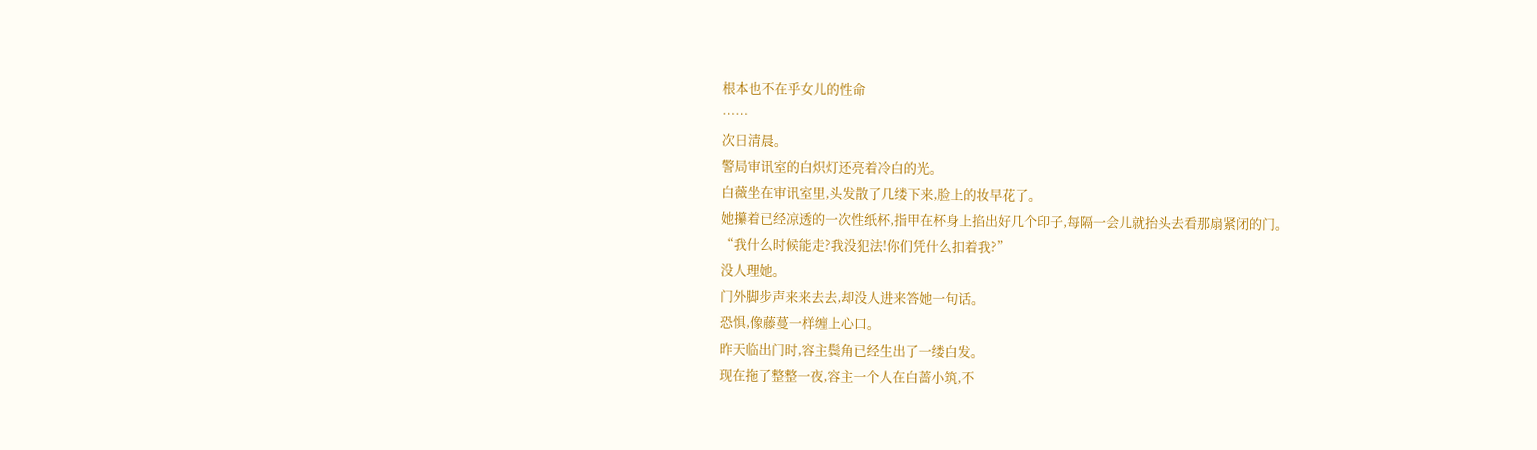根本也不在乎女儿的性命
……
次日清晨。
警局审讯室的白炽灯还亮着冷白的光。
白薇坐在审讯室里,头发散了几缕下来,脸上的妆早花了。
她攥着已经凉透的一次性纸杯,指甲在杯身上掐出好几个印子,每隔一会儿就抬头去看那扇紧闭的门。
“我什么时候能走?我没犯法!你们凭什么扣着我?”
没人理她。
门外脚步声来来去去,却没人进来答她一句话。
恐惧,像藤蔓一样缠上心口。
昨天临出门时,容主鬓角已经生出了一缕白发。
现在拖了整整一夜,容主一个人在白蔷小筑,不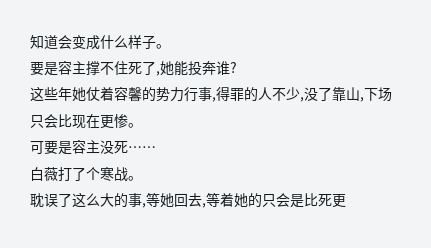知道会变成什么样子。
要是容主撑不住死了,她能投奔谁?
这些年她仗着容馨的势力行事,得罪的人不少,没了靠山,下场只会比现在更惨。
可要是容主没死……
白薇打了个寒战。
耽误了这么大的事,等她回去,等着她的只会是比死更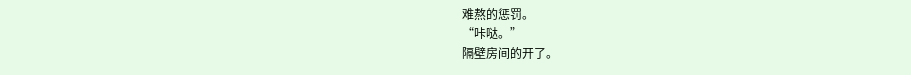难熬的惩罚。
“咔哒。”
隔壁房间的开了。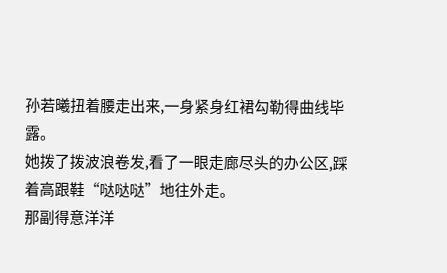孙若曦扭着腰走出来,一身紧身红裙勾勒得曲线毕露。
她拨了拨波浪卷发,看了一眼走廊尽头的办公区,踩着高跟鞋“哒哒哒”地往外走。
那副得意洋洋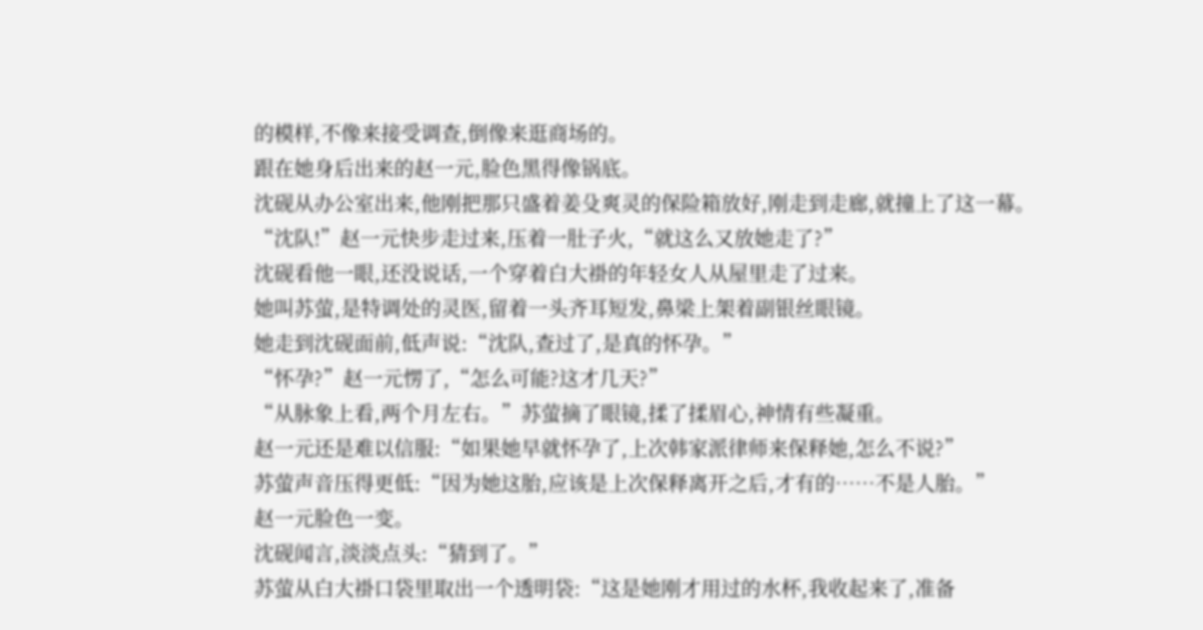的模样,不像来接受调查,倒像来逛商场的。
跟在她身后出来的赵一元,脸色黑得像锅底。
沈砚从办公室出来,他刚把那只盛着姜殳爽灵的保险箱放好,刚走到走廊,就撞上了这一幕。
“沈队!”赵一元快步走过来,压着一肚子火,“就这么又放她走了?”
沈砚看他一眼,还没说话,一个穿着白大褂的年轻女人从屋里走了过来。
她叫苏萤,是特调处的灵医,留着一头齐耳短发,鼻梁上架着副银丝眼镜。
她走到沈砚面前,低声说:“沈队,查过了,是真的怀孕。”
“怀孕?”赵一元愣了,“怎么可能?这才几天?”
“从脉象上看,两个月左右。”苏萤摘了眼镜,揉了揉眉心,神情有些凝重。
赵一元还是难以信服:“如果她早就怀孕了,上次韩家派律师来保释她,怎么不说?”
苏萤声音压得更低:“因为她这胎,应该是上次保释离开之后,才有的……不是人胎。”
赵一元脸色一变。
沈砚闻言,淡淡点头:“猜到了。”
苏萤从白大褂口袋里取出一个透明袋:“这是她刚才用过的水杯,我收起来了,准备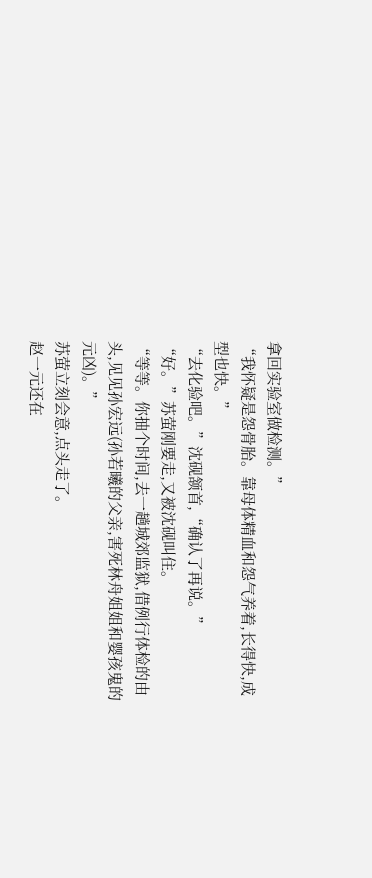拿回实验室做检测。”
“我怀疑是怨骨胎。靠母体精血和怨气养着,长得快,成型也快。”
“去化验吧。”沈砚颔首,“确认了再说。”
“好。”苏萤刚要走,又被沈砚叫住。
“等等。你抽个时间,去一趟城郊监狱,借例行体检的由头,见见孙宏远(孙若曦的父亲,害死林舟姐姐和婴孩鬼的元凶)。”
苏萤立刻会意,点头走了。
赵一元还在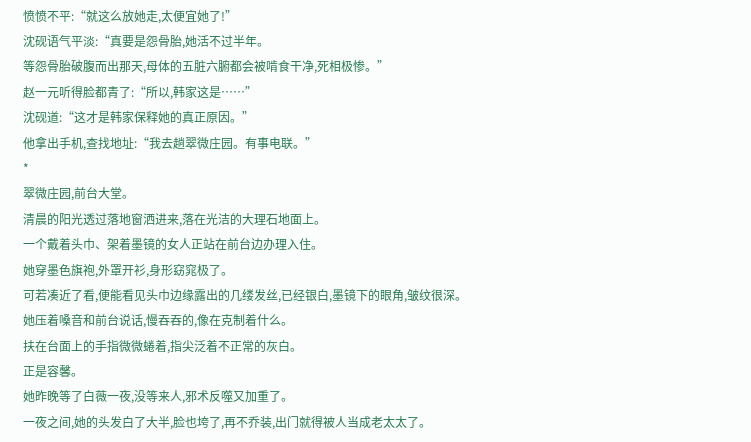愤愤不平:“就这么放她走,太便宜她了!”
沈砚语气平淡:“真要是怨骨胎,她活不过半年。
等怨骨胎破腹而出那天,母体的五脏六腑都会被啃食干净,死相极惨。”
赵一元听得脸都青了:“所以,韩家这是……”
沈砚道:“这才是韩家保释她的真正原因。”
他拿出手机,查找地址:“我去趟翠微庄园。有事电联。”
*
翠微庄园,前台大堂。
清晨的阳光透过落地窗洒进来,落在光洁的大理石地面上。
一个戴着头巾、架着墨镜的女人正站在前台边办理入住。
她穿墨色旗袍,外罩开衫,身形窈窕极了。
可若凑近了看,便能看见头巾边缘露出的几缕发丝,已经银白,墨镜下的眼角,皱纹很深。
她压着嗓音和前台说话,慢吞吞的,像在克制着什么。
扶在台面上的手指微微蜷着,指尖泛着不正常的灰白。
正是容馨。
她昨晚等了白薇一夜,没等来人,邪术反噬又加重了。
一夜之间,她的头发白了大半,脸也垮了,再不乔装,出门就得被人当成老太太了。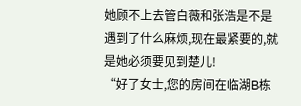她顾不上去管白薇和张浩是不是遇到了什么麻烦,现在最紧要的,就是她必须要见到楚儿!
“好了女士,您的房间在临湖B栋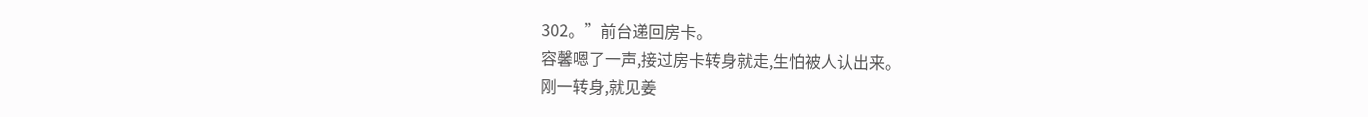302。”前台递回房卡。
容馨嗯了一声,接过房卡转身就走,生怕被人认出来。
刚一转身,就见姜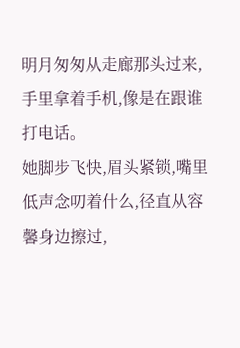明月匆匆从走廊那头过来,手里拿着手机,像是在跟谁打电话。
她脚步飞快,眉头紧锁,嘴里低声念叨着什么,径直从容馨身边擦过,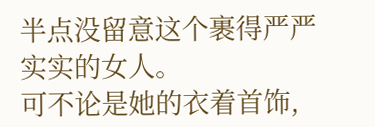半点没留意这个裹得严严实实的女人。
可不论是她的衣着首饰,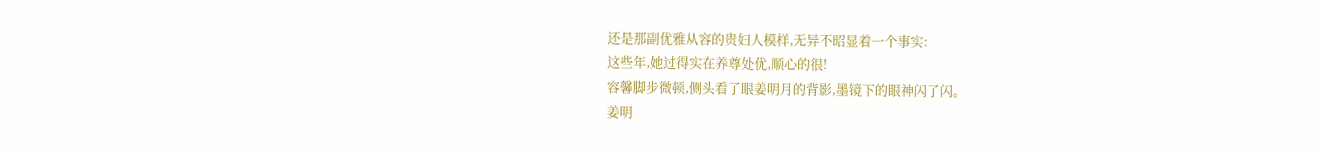还是那副优雅从容的贵妇人模样,无异不昭显着一个事实:
这些年,她过得实在养尊处优,顺心的很!
容馨脚步微顿,侧头看了眼姜明月的背影,墨镜下的眼神闪了闪。
姜明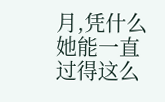月,凭什么她能一直过得这么